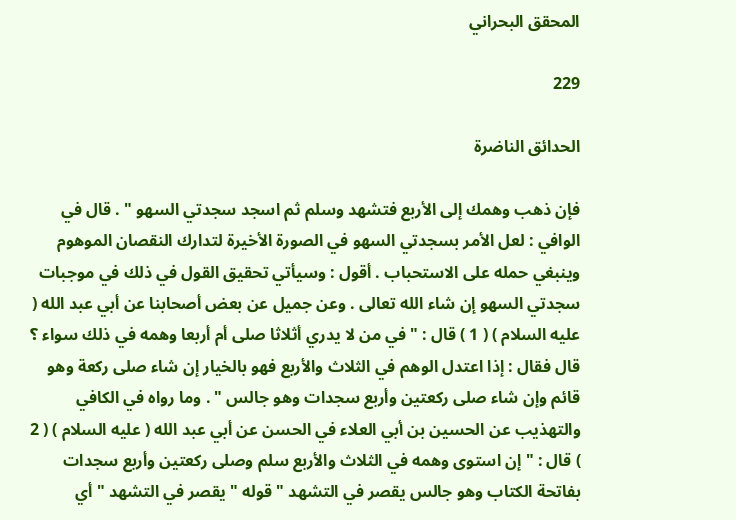المحقق البحراني

229

الحدائق الناضرة

فإن ذهب وهمك إلى الأربع فتشهد وسلم ثم اسجد سجدتي السهو " . قال في الوافي : لعل الأمر بسجدتي السهو في الصورة الأخيرة لتدارك النقصان الموهوم وينبغي حمله على الاستحباب . أقول : وسيأتي تحقيق القول في ذلك في موجبات سجدتي السهو إن شاء الله تعالى . وعن جميل عن بعض أصحابنا عن أبي عبد الله ( عليه السلام ) ( 1 ) قال : " في من لا يدري أثلاثا صلى أم أربعا وهمه في ذلك سواء ؟ قال فقال : إذا اعتدل الوهم في الثلاث والأربع فهو بالخيار إن شاء صلى ركعة وهو قائم وإن شاء صلى ركعتين وأربع سجدات وهو جالس " . وما رواه في الكافي والتهذيب عن الحسين بن أبي العلاء في الحسن عن أبي عبد الله ( عليه السلام ) ( 2 ) قال : " إن استوى وهمه في الثلاث والأربع سلم وصلى ركعتين وأربع سجدات بفاتحة الكتاب وهو جالس يقصر في التشهد " قوله " يقصر في التشهد " أي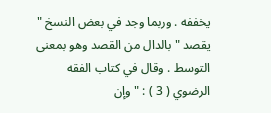يخففه . وربما وجد في بعض النسخ " يقصد " بالدال من القصد وهو بمعنى التوسط . وقال في كتاب الفقه الرضوي ( 3 ) : " وإن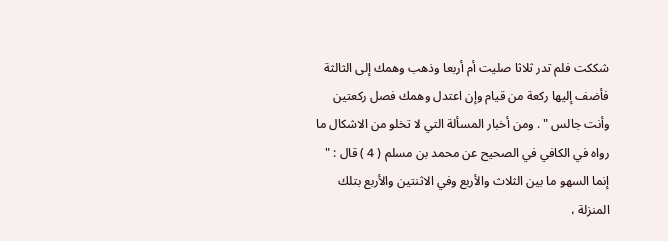شككت فلم تدر ثلاثا صليت أم أربعا وذهب وهمك إلى الثالثة فأضف إليها ركعة من قيام وإن اعتدل وهمك فصل ركعتين وأنت جالس " . ومن أخبار المسألة التي لا تخلو من الاشكال ما رواه في الكافي في الصحيح عن محمد بن مسلم ( 4 ) قال : " إنما السهو ما بين الثلاث والأربع وفي الاثنتين والأربع بتلك المنزلة ،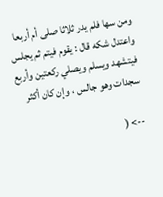ومن سها فلم يدر ثلاثا صلى أم أربعا واعتدل شكه قال : يقوم فيتم ثم يجلس فيتشهد ويسلم ويصلي ركعتين وأربع سجدات وهو جالس ، وإن كان أكثر

--> (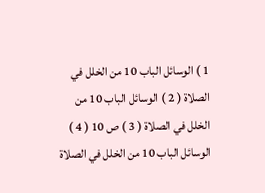1 ) الوسائل الباب 10 من الخلل في الصلاة ( 2 ) الوسائل الباب 10 من الخلل في الصلاة ( 3 ) ص 10 ( 4 ) الوسائل الباب 10 من الخلل في الصلاة